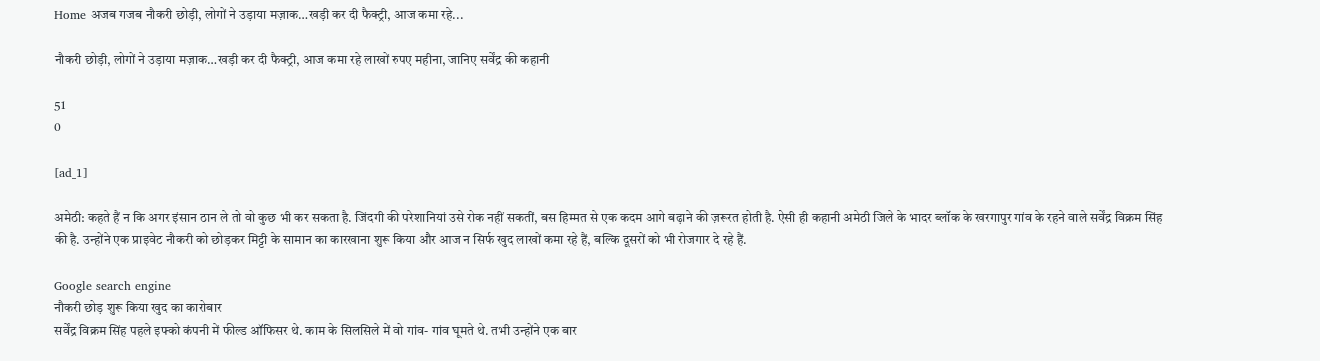Home अजब गजब नौकरी छोड़ी, लोगों ने उड़ाया मज़ाक…खड़ी कर दी फैक्ट्री, आज कमा रहे...

नौकरी छोड़ी, लोगों ने उड़ाया मज़ाक…खड़ी कर दी फैक्ट्री, आज कमा रहे लाखों रुपए महीना, जानिए सर्वेंद्र की कहानी

51
0

[ad_1]

अमेठी: कहते हैं न कि अगर इंसान ठान ले तो वो कुछ भी कर सकता है. जिंदगी की परेशानियां उसे रोक नहीं सकतीं, बस हिम्मत से एक कदम आगे बढ़ाने की ज़रूरत होती है. ऐसी ही कहानी अमेठी जिले के भादर ब्लॉक के खरगापुर गांव के रहने वाले सर्वेंद्र विक्रम सिंह की है. उन्होंने एक प्राइवेट नौकरी को छोड़कर मिट्टी के सामान का कारखाना शुरू किया और आज न सिर्फ खुद लाखों कमा रहे हैं, बल्कि दूसरों को भी रोजगार दे रहे हैं.

Google search engine
नौकरी छोड़ शुरू किया खुद का कारोबार
सर्वेंद्र विक्रम सिंह पहले इफ्को कंपनी में फील्ड ऑफिसर थे. काम के सिलसिले में वो गांव- गांव घूमते थे. तभी उन्होंने एक बार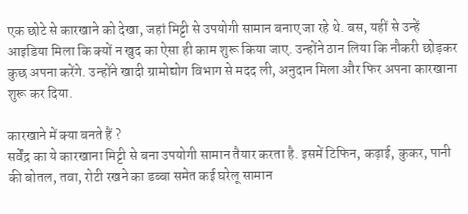एक छोटे से कारखाने को देखा, जहां मिट्टी से उपयोगी सामान बनाए जा रहे थे. बस, यहीं से उन्हें आइडिया मिला कि क्यों न खुद का ऐसा ही काम शुरू किया जाए. उन्होंने ठान लिया कि नौकरी छोड़कर कुछ अपना करेंगे. उन्होंने खादी ग्रामोद्योग विभाग से मदद ली, अनुदान मिला और फिर अपना कारखाना शुरू कर दिया.

कारखाने में क्या बनते हैं ?
सर्वेंद्र का ये कारखाना मिट्टी से बना उपयोगी सामान तैयार करता है. इसमें टिफिन, कढ़ाई, कुकर, पानी की बोतल, तवा, रोटी रखने का डब्बा समेत कई घरेलू सामान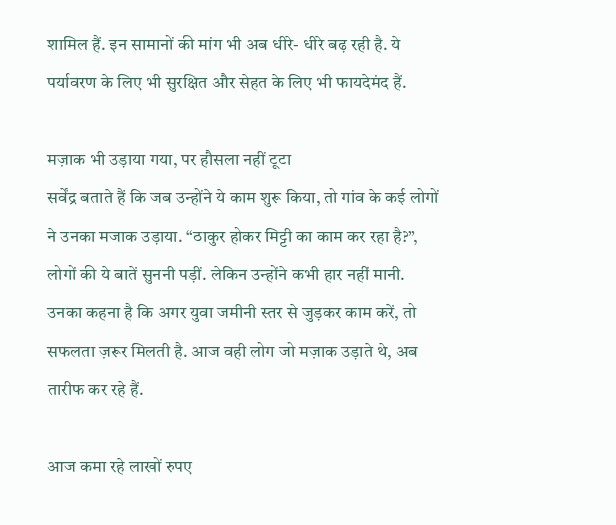शामिल हैं. इन सामानों की मांग भी अब धीरे- धीरे बढ़ रही है. ये पर्यावरण के लिए भी सुरक्षित और सेहत के लिए भी फायदेमंद हैं.

मज़ाक भी उड़ाया गया, पर हौसला नहीं टूटा
सर्वेंद्र बताते हैं कि जब उन्होंने ये काम शुरू किया, तो गांव के कई लोगों ने उनका मजाक उड़ाया. “ठाकुर होकर मिट्टी का काम कर रहा है?”, लोगों की ये बातें सुननी पड़ीं. लेकिन उन्होंने कभी हार नहीं मानी. उनका कहना है कि अगर युवा जमीनी स्तर से जुड़कर काम करें, तो सफलता ज़रूर मिलती है. आज वही लोग जो मज़ाक उड़ाते थे, अब तारीफ कर रहे हैं.

आज कमा रहे लाखों रुपए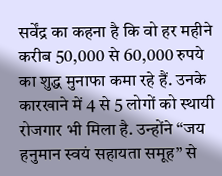सर्वेंद्र का कहना है कि वो हर महीने करीब 50,000 से 60,000 रुपये का शुद्ध मुनाफा कमा रहे हैं. उनके कारखाने में 4 से 5 लोगों को स्थायी रोजगार भी मिला है. उन्होंने “जय हनुमान स्वयं सहायता समूह” से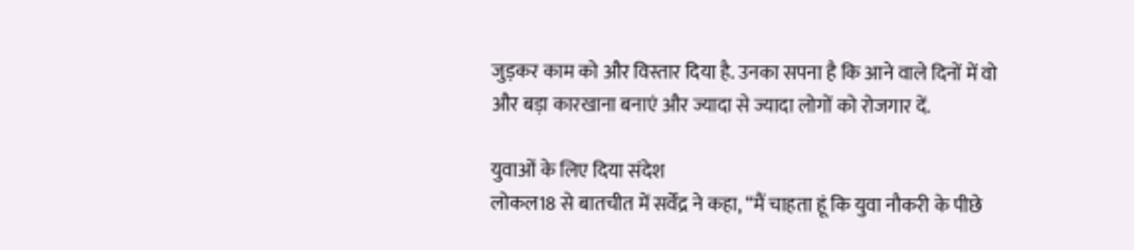जुड़कर काम को और विस्तार दिया है. उनका सपना है कि आने वाले दिनों में वो और बड़ा कारखाना बनाएं और ज्यादा से ज्यादा लोगों को रोजगार दें.

युवाओं के लिए दिया संदेश
लोकल18 से बातचीत में सर्वेंद्र ने कहा, “मैं चाहता हूं कि युवा नौकरी के पीछे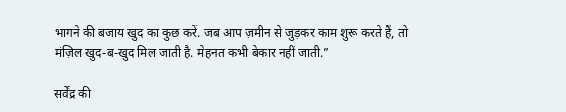भागने की बजाय खुद का कुछ करें. जब आप ज़मीन से जुड़कर काम शुरू करते हैं, तो मंज़िल खुद-ब-खुद मिल जाती है. मेहनत कभी बेकार नहीं जाती.”

सर्वेंद्र की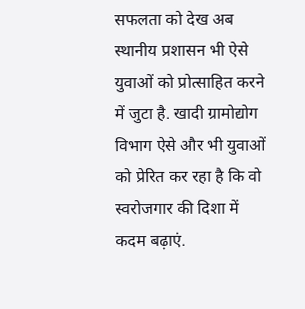सफलता को देख अब स्थानीय प्रशासन भी ऐसे युवाओं को प्रोत्साहित करने में जुटा है. खादी ग्रामोद्योग विभाग ऐसे और भी युवाओं को प्रेरित कर रहा है कि वो स्वरोजगार की दिशा में कदम बढ़ाएं.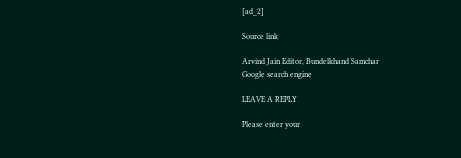[ad_2]

Source link

Arvind Jain Editor, Bundelkhand Samchar
Google search engine

LEAVE A REPLY

Please enter your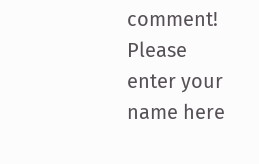comment!
Please enter your name here